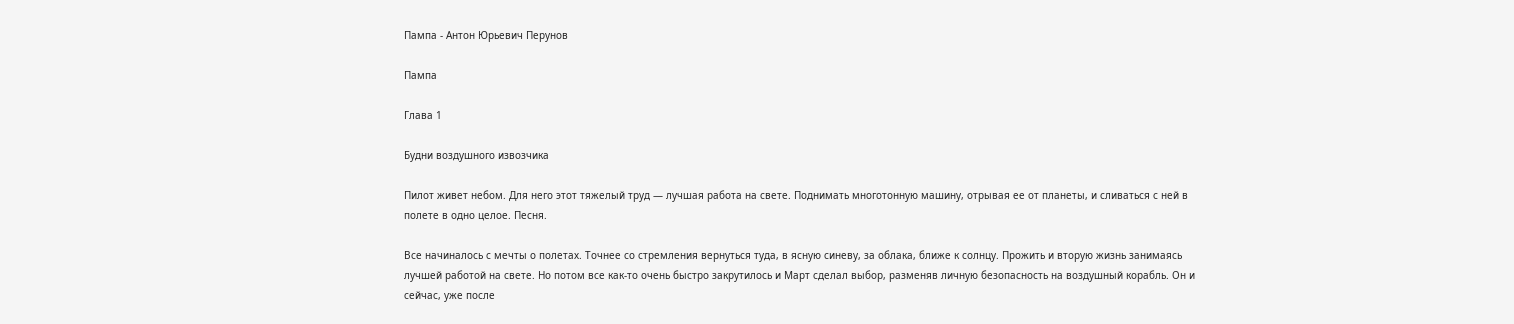Пампа - Антон Юрьевич Перунов

Пампа

Глава 1

Будни воздушного извозчика

Пилот живет небом. Для него этот тяжелый труд — лучшая работа на свете. Поднимать многотонную машину, отрывая ее от планеты, и сливаться с ней в полете в одно целое. Песня.

Все начиналось с мечты о полетах. Точнее со стремления вернуться туда, в ясную синеву, за облака, ближе к солнцу. Прожить и вторую жизнь занимаясь лучшей работой на свете. Но потом все как-то очень быстро закрутилось и Март сделал выбор, разменяв личную безопасность на воздушный корабль. Он и сейчас, уже после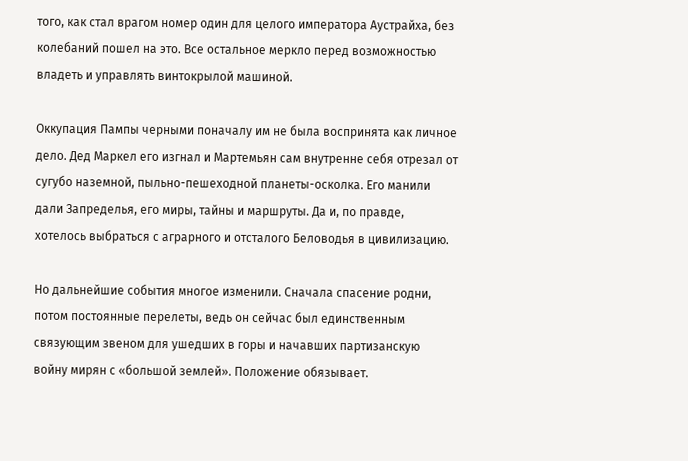того, как стал врагом номер один для целого императора Аустрайха, без колебаний пошел на это. Все остальное меркло перед возможностью владеть и управлять винтокрылой машиной.

Оккупация Пампы черными поначалу им не была воспринята как личное дело. Дед Маркел его изгнал и Мартемьян сам внутренне себя отрезал от сугубо наземной, пыльно-пешеходной планеты-осколка. Его манили дали Запределья, его миры, тайны и маршруты. Да и, по правде, хотелось выбраться с аграрного и отсталого Беловодья в цивилизацию.

Но дальнейшие события многое изменили. Сначала спасение родни, потом постоянные перелеты, ведь он сейчас был единственным связующим звеном для ушедших в горы и начавших партизанскую войну мирян с «большой землей». Положение обязывает.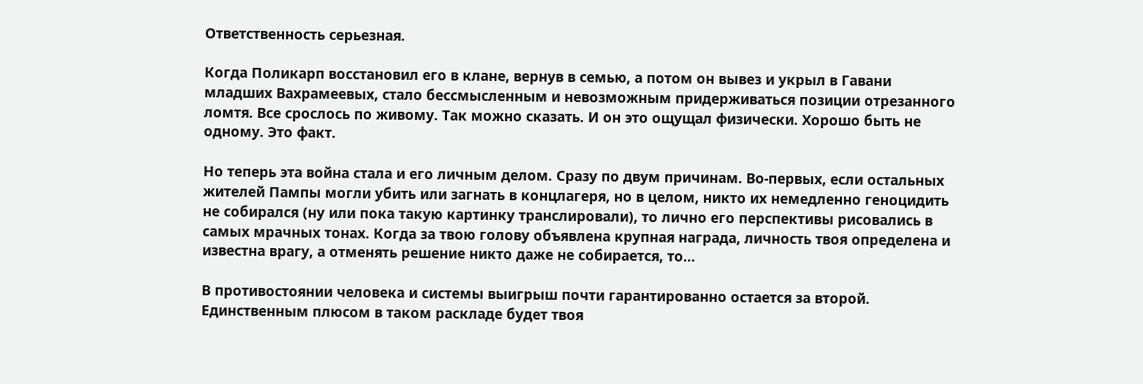Ответственность серьезная.

Когда Поликарп восстановил его в клане, вернув в семью, а потом он вывез и укрыл в Гавани младших Вахрамеевых, стало бессмысленным и невозможным придерживаться позиции отрезанного ломтя. Все срослось по живому. Так можно сказать. И он это ощущал физически. Хорошо быть не одному. Это факт.

Но теперь эта война стала и его личным делом. Сразу по двум причинам. Во-первых, если остальных жителей Пампы могли убить или загнать в концлагеря, но в целом, никто их немедленно геноцидить не собирался (ну или пока такую картинку транслировали), то лично его перспективы рисовались в самых мрачных тонах. Когда за твою голову объявлена крупная награда, личность твоя определена и известна врагу, а отменять решение никто даже не собирается, то…

В противостоянии человека и системы выигрыш почти гарантированно остается за второй. Единственным плюсом в таком раскладе будет твоя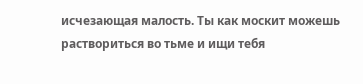исчезающая малость. Ты как москит можешь раствориться во тьме и ищи тебя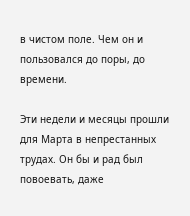в чистом поле. Чем он и пользовался до поры, до времени.

Эти недели и месяцы прошли для Марта в непрестанных трудах. Он бы и рад был повоевать, даже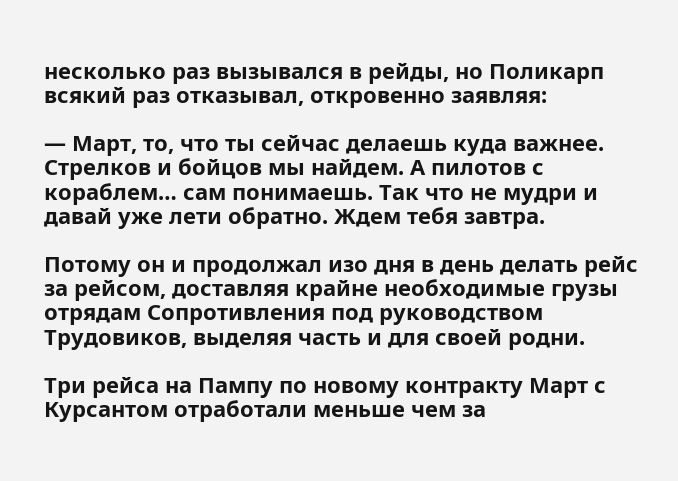несколько раз вызывался в рейды, но Поликарп всякий раз отказывал, откровенно заявляя:

— Март, то, что ты сейчас делаешь куда важнее. Стрелков и бойцов мы найдем. А пилотов с кораблем… сам понимаешь. Так что не мудри и давай уже лети обратно. Ждем тебя завтра.

Потому он и продолжал изо дня в день делать рейс за рейсом, доставляя крайне необходимые грузы отрядам Сопротивления под руководством Трудовиков, выделяя часть и для своей родни.

Три рейса на Пампу по новому контракту Март с Курсантом отработали меньше чем за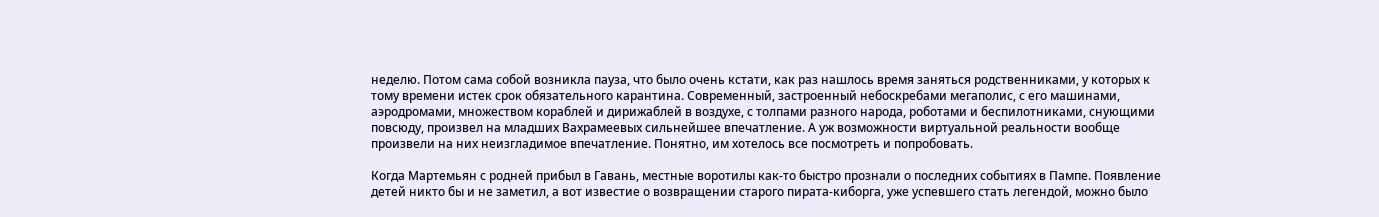неделю. Потом сама собой возникла пауза, что было очень кстати, как раз нашлось время заняться родственниками, у которых к тому времени истек срок обязательного карантина. Современный, застроенный небоскребами мегаполис, с его машинами, аэродромами, множеством кораблей и дирижаблей в воздухе, с толпами разного народа, роботами и беспилотниками, снующими повсюду, произвел на младших Вахрамеевых сильнейшее впечатление. А уж возможности виртуальной реальности вообще произвели на них неизгладимое впечатление. Понятно, им хотелось все посмотреть и попробовать.

Когда Мартемьян с родней прибыл в Гавань, местные воротилы как-то быстро прознали о последних событиях в Пампе. Появление детей никто бы и не заметил, а вот известие о возвращении старого пирата-киборга, уже успевшего стать легендой, можно было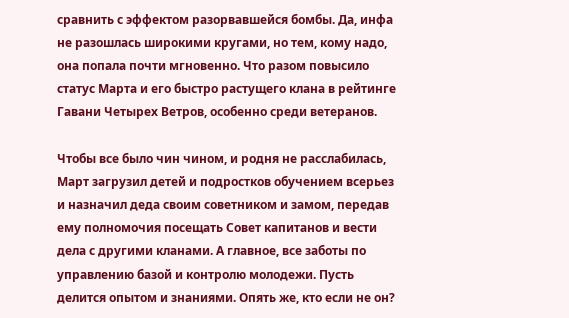сравнить с эффектом разорвавшейся бомбы. Да, инфа не разошлась широкими кругами, но тем, кому надо, она попала почти мгновенно. Что разом повысило статус Марта и его быстро растущего клана в рейтинге Гавани Четырех Ветров, особенно среди ветеранов.

Чтобы все было чин чином, и родня не расслабилась, Март загрузил детей и подростков обучением всерьез и назначил деда своим советником и замом, передав ему полномочия посещать Совет капитанов и вести дела с другими кланами. А главное, все заботы по управлению базой и контролю молодежи. Пусть делится опытом и знаниями. Опять же, кто если не он?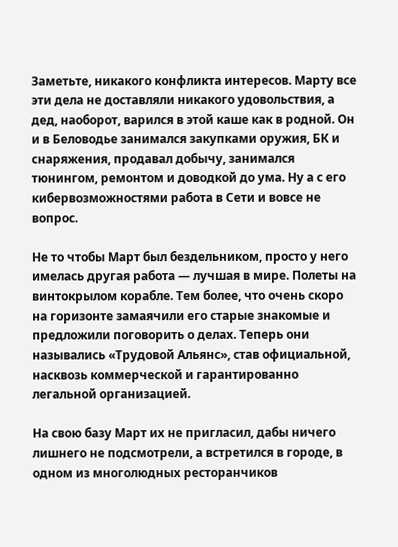Заметьте, никакого конфликта интересов. Марту все эти дела не доставляли никакого удовольствия, а дед, наоборот, варился в этой каше как в родной. Он и в Беловодье занимался закупками оружия, БК и снаряжения, продавал добычу, занимался тюнингом, ремонтом и доводкой до ума. Ну а с его кибервозможностями работа в Сети и вовсе не вопрос.

Не то чтобы Март был бездельником, просто у него имелась другая работа — лучшая в мире. Полеты на винтокрылом корабле. Тем более, что очень скоро на горизонте замаячили его старые знакомые и предложили поговорить о делах. Теперь они назывались «Трудовой Альянс», став официальной, насквозь коммерческой и гарантированно легальной организацией.

На свою базу Март их не пригласил, дабы ничего лишнего не подсмотрели, а встретился в городе, в одном из многолюдных ресторанчиков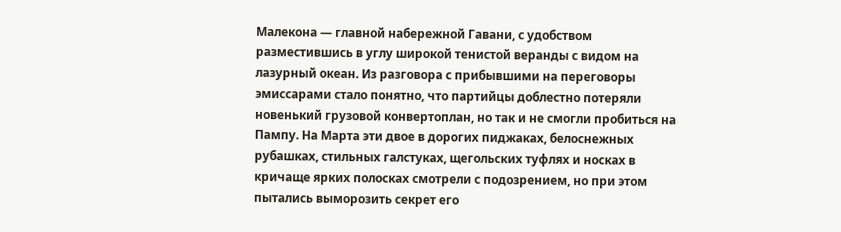Малекона — главной набережной Гавани, с удобством разместившись в углу широкой тенистой веранды с видом на лазурный океан. Из разговора с прибывшими на переговоры эмиссарами стало понятно, что партийцы доблестно потеряли новенький грузовой конвертоплан, но так и не смогли пробиться на Пампу. На Марта эти двое в дорогих пиджаках, белоснежных рубашках, стильных галстуках, щегольских туфлях и носках в кричаще ярких полосках смотрели с подозрением, но при этом пытались выморозить секрет его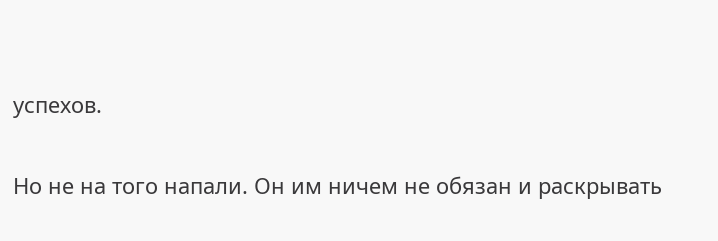успехов.

Но не на того напали. Он им ничем не обязан и раскрывать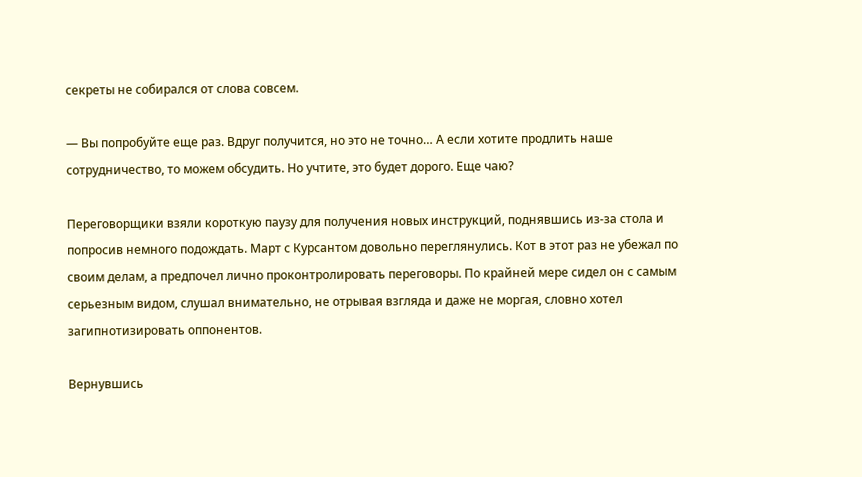секреты не собирался от слова совсем.

— Вы попробуйте еще раз. Вдруг получится, но это не точно… А если хотите продлить наше сотрудничество, то можем обсудить. Но учтите, это будет дорого. Еще чаю?

Переговорщики взяли короткую паузу для получения новых инструкций, поднявшись из-за стола и попросив немного подождать. Март с Курсантом довольно переглянулись. Кот в этот раз не убежал по своим делам, а предпочел лично проконтролировать переговоры. По крайней мере сидел он с самым серьезным видом, слушал внимательно, не отрывая взгляда и даже не моргая, словно хотел загипнотизировать оппонентов.

Вернувшись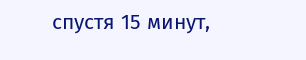спустя 15 минут,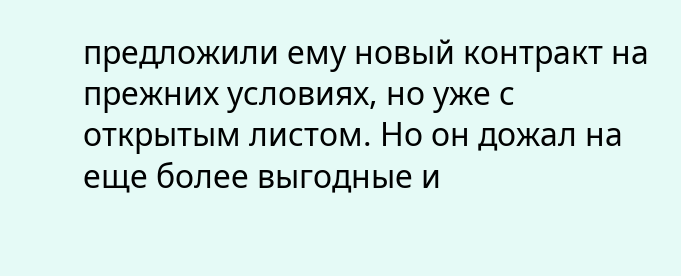предложили ему новый контракт на прежних условиях, но уже с открытым листом. Но он дожал на еще более выгодные и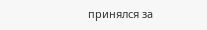принялся за